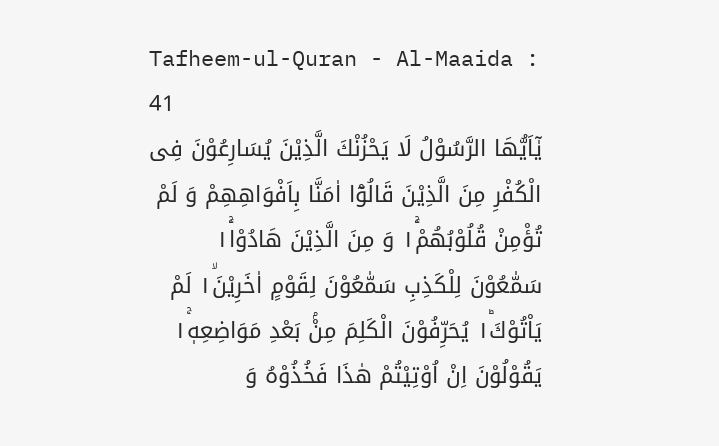Tafheem-ul-Quran - Al-Maaida : 41
یٰۤاَیُّهَا الرَّسُوْلُ لَا یَحْزُنْكَ الَّذِیْنَ یُسَارِعُوْنَ فِی الْكُفْرِ مِنَ الَّذِیْنَ قَالُوْۤا اٰمَنَّا بِاَفْوَاهِهِمْ وَ لَمْ تُؤْمِنْ قُلُوْبُهُمْ١ۛۚ وَ مِنَ الَّذِیْنَ هَادُوْا١ۛۚ سَمّٰعُوْنَ لِلْكَذِبِ سَمّٰعُوْنَ لِقَوْمٍ اٰخَرِیْنَ١ۙ لَمْ یَاْتُوْكَ١ؕ یُحَرِّفُوْنَ الْكَلِمَ مِنْۢ بَعْدِ مَوَاضِعِهٖ١ۚ یَقُوْلُوْنَ اِنْ اُوْتِیْتُمْ هٰذَا فَخُذُوْهُ وَ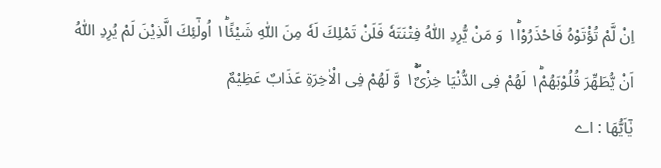اِنْ لَّمْ تُؤْتَوْهُ فَاحْذَرُوْا١ؕ وَ مَنْ یُّرِدِ اللّٰهُ فِتْنَتَهٗ فَلَنْ تَمْلِكَ لَهٗ مِنَ اللّٰهِ شَیْئًا١ؕ اُولٰٓئِكَ الَّذِیْنَ لَمْ یُرِدِ اللّٰهُ اَنْ یُّطَهِّرَ قُلُوْبَهُمْ١ؕ لَهُمْ فِی الدُّنْیَا خِزْیٌ١ۖۚ وَّ لَهُمْ فِی الْاٰخِرَةِ عَذَابٌ عَظِیْمٌ
يٰٓاَيُّھَا : اے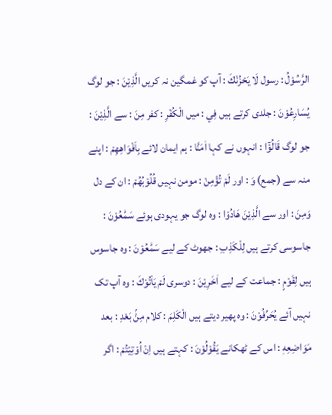الرَّسُوْلُ : رسول لَا يَحْزُنْكَ : آپ کو غمگین نہ کریں الَّذِيْنَ : جو لوگ يُسَارِعُوْنَ : جلدی کرتے ہیں فِي : میں الْكُفْرِ : کفر مِنَ : سے الَّذِيْنَ : جو لوگ قَالُوْٓا : انہوں نے کہا اٰمَنَّا : ہم ایمان لائے بِاَفْوَاهِهِمْ : اپنے منہ سے (جمع) وَ : اور لَمْ تُؤْمِنْ : مومن نہیں قُلُوْبُهُمْ : ان کے دل وَمِنَ : اور سے الَّذِيْنَ هَادُوْا : وہ لوگ جو یہودی ہوئے سَمّٰعُوْنَ : جاسوسی کرتے ہیں لِلْكَذِبِ : جھوٹ کے لیے سَمّٰعُوْنَ : وہ جاسوس ہیں لِقَوْمٍ : جماعت کے لیے اٰخَرِيْنَ : دوسری لَمْ يَاْتُوْكَ : وہ آپ تک نہیں آئے يُحَرِّفُوْنَ : وہ پھیر دیتے ہیں الْكَلِمَ : کلام مِنْۢ بَعْدِ : بعد مَوَاضِعِهٖ : اس کے ٹھکانے يَقُوْلُوْنَ : کہتے ہیں اِنْ اُوْتِيْتُمْ : اگر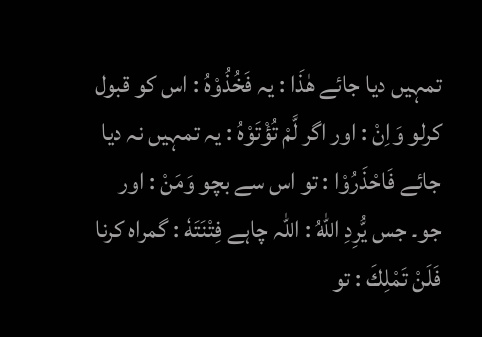تمہیں دیا جائے هٰذَا : یہ فَخُذُوْهُ : اس کو قبول کرلو وَاِنْ : اور اگر لَّمْ تُؤْتَوْهُ : یہ تمہیں نہ دیا جائے فَاحْذَرُوْا : تو اس سے بچو وَمَنْ : اور جو۔ جس يُّرِدِ اللّٰهُ : اللہ چاہے فِتْنَتَهٗ : گمراہ کرنا فَلَنْ تَمْلِكَ : تو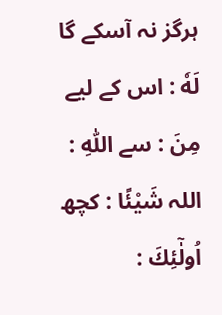ہرگز نہ آسکے گا لَهٗ : اس کے لیے مِنَ : سے اللّٰهِ : اللہ شَيْئًا : کچھ اُولٰٓئِكَ :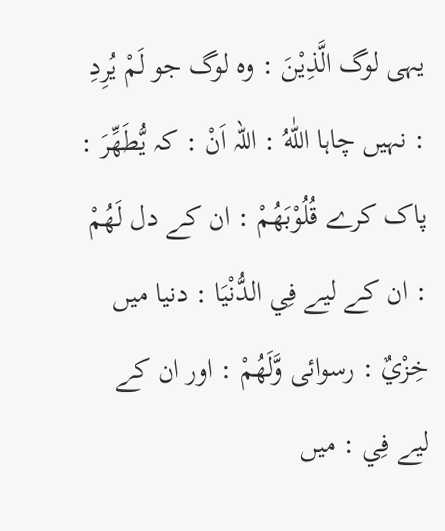یہی لوگ الَّذِيْنَ : وہ لوگ جو لَمْ يُرِدِ : نہیں چاہا اللّٰهُ : اللہ اَنْ : کہ يُّطَهِّرَ : پاک کرے قُلُوْبَهُمْ : ان کے دل لَهُمْ : ان کے لیے فِي الدُّنْيَا : دنیا میں خِزْيٌ : رسوائی وَّلَهُمْ : اور ان کے لیے فِي : میں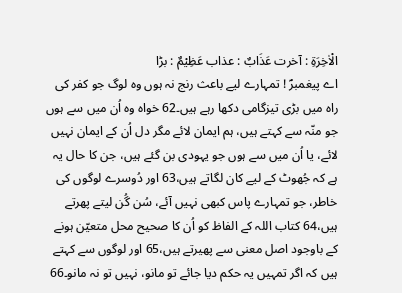الْاٰخِرَةِ : آخرت عَذَابٌ : عذاب عَظِيْمٌ : بڑا
اے پیغمبرؐ ! تمہارے لیے باعث رنج نہ ہوں وہ لوگ جو کفر کی راہ میں بڑی تیزگامی دکھا رہے ہیں۔62 خواہ وہ اُن میں سے ہوں جو منّہ سے کہتے ہیں، ہم ایمان لائے مگر دل اُن کے ایمان نہیں لائے، یا اُن میں سے ہوں جو یہودی بن گئے ہیں، جن کا حال یہ ہے کہ جُھوٹ کے لیے کان لگاتے ہیں،63 اور دُوسرے لوگوں کی خاطر، جو تمہارے پاس کبھی نہیں آئے، سُن گُن لیتے پھرتے ہیں،64 کتاب اللہ کے الفاظ کو اُن کا صحیح محل متعیّن ہونے کے باوجود اصل معنی سے پھیرتے ہیں،65 اور لوگوں سے کہتے ہیں کہ اگر تمہیں یہ حکم دیا جائے تو مانو، نہیں تو نہ مانو۔66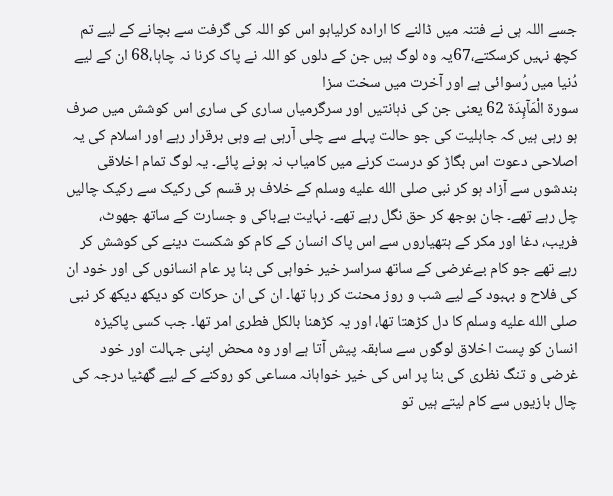جسے اللہ ہی نے فتنہ میں ڈالنے کا ارادہ کرلیاہو اس کو اللہ کی گرفت سے بچانے کے لیے تم کچھ نہیں کرسکتے،67یہ وہ لوگ ہیں جن کے دلوں کو اللہ نے پاک کرنا نہ چاہا،68 ان کے لیے دُنیا میں رُسوائی ہے اور آخرت میں سخت سزا
سورة الْمَآىِٕدَة 62 یعنی جن کی ذہانتیں اور سرگرمیاں ساری کی ساری اس کوشش میں صرف ہو رہی ہیں کہ جاہلیت کی جو حالت پہلے سے چلی آرہی ہے وہی برقرار رہے اور اسلام کی یہ اصلاحی دعوت اس بگاڑ کو درست کرنے میں کامیاب نہ ہونے پائے۔ یہ لوگ تمام اخلاقی بندشوں سے آزاد ہو کر نبی صلى الله عليه وسلم کے خلاف ہر قسم کی رکیک سے رکیک چالیں چل رہے تھے۔ جان بوجھ کر حق نگل رہے تھے۔ نہایت بےباکی و جسارت کے ساتھ جھوٹ، فریب، دغا اور مکر کے ہتھیاروں سے اس پاک انسان کے کام کو شکست دینے کی کوشش کر رہے تھے جو کام بےغرضی کے ساتھ سراسر خیر خواہی کی بنا پر عام انسانوں کی اور خود ان کی فلاح و بہبود کے لیے شب و روز محنت کر رہا تھا۔ ان کی ان حرکات کو دیکھ دیکھ کر نبی صلى الله عليه وسلم کا دل کڑھتا تھا، اور یہ کڑھنا بالکل فطری امر تھا۔ جب کسی پاکیزہ انسان کو پست اخلاق لوگوں سے سابقہ پیش آتا ہے اور وہ محض اپنی جہالت اور خود غرضی و تنگ نظری کی بنا پر اس کی خیر خواہانہ مساعی کو روکنے کے لیے گھٹیا درجہ کی چال بازیوں سے کام لیتے ہیں تو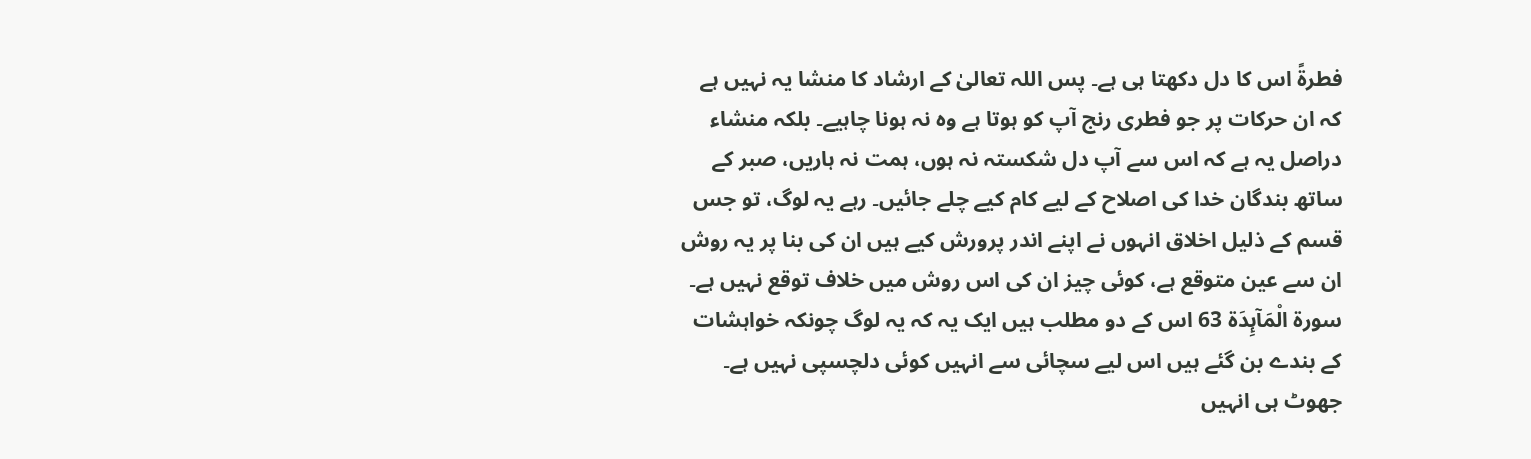فطرۃً اس کا دل دکھتا ہی ہے۔ پس اللہ تعالیٰ کے ارشاد کا منشا یہ نہیں ہے کہ ان حرکات پر جو فطری رنج آپ کو ہوتا ہے وہ نہ ہونا چاہیے۔ بلکہ منشاء دراصل یہ ہے کہ اس سے آپ دل شکستہ نہ ہوں، ہمت نہ ہاریں، صبر کے ساتھ بندگان خدا کی اصلاح کے لیے کام کیے چلے جائیں۔ رہے یہ لوگ، تو جس قسم کے ذلیل اخلاق انہوں نے اپنے اندر پرورش کیے ہیں ان کی بنا پر یہ روش ان سے عین متوقع ہے، کوئی چیز ان کی اس روش میں خلاف توقع نہیں ہے۔ سورة الْمَآىِٕدَة 63 اس کے دو مطلب ہیں ایک یہ کہ یہ لوگ چونکہ خواہشات کے بندے بن گئے ہیں اس لیے سچائی سے انہیں کوئی دلچسپی نہیں ہے۔ جھوٹ ہی انہیں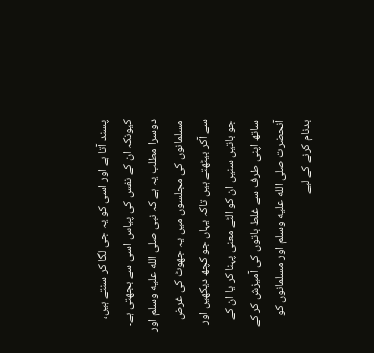پسند آتا ہے اور اسی کو یہ جی لگا کر سنتے ہیں، کیونکہ ان کے نفس کی پیاس اسی سے بجھتی ہے۔ دوسرا مطلب یہ ہے کہ نبی صلى الله عليه وسلم اور مسلمانوں کی مجلسوں میں یہ جھوٹ کی غرض سے آکر بیٹھتے ہیں تاکہ یہاں جو کچھ دیکھیں اور جو باتیں سنیں ان کو الٹے معنی پہنا کر یا ان کے ساتھ اپنی طرف سے غلط باتوں کی آمیزش کر کے آنحضرت صلى الله عليه وسلم اور مسلمانوں کو بدنام کرنے کے لیے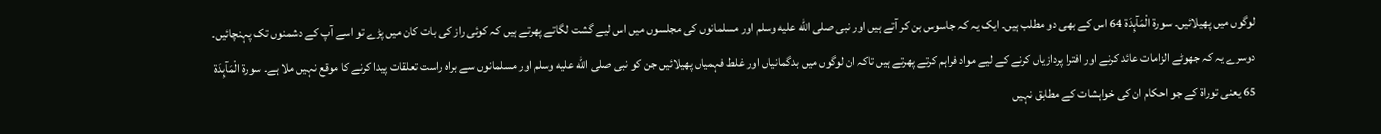لوگوں میں پھیلائیں۔ سورة الْمَآىِٕدَة 64 اس کے بھی دو مطلب ہیں۔ ایک یہ کہ جاسوس بن کر آتے ہیں اور نبی صلى الله عليه وسلم اور مسلمانوں کی مجلسوں میں اس لیے گشت لگاتے پھرتے ہیں کہ کوئی راز کی بات کان میں پڑے تو اسے آپ کے دشمنوں تک پہنچائیں۔ دوسرے یہ کہ جھوٹے الزامات عائد کرنے اور افترا پردازیاں کرنے کے لیے مواد فراہم کرتے پھرتے ہیں تاکہ ان لوگوں میں بدگمانیاں اور غلط فہمیاں پھیلائیں جن کو نبی صلى الله عليه وسلم اور مسلمانوں سے براہ راست تعلقات پیدا کرنے کا موقع نہیں ملا ہے۔ سورة الْمَآىِٕدَة 65 یعنی توراۃ کے جو احکام ان کی خواہشات کے مطابق نہیں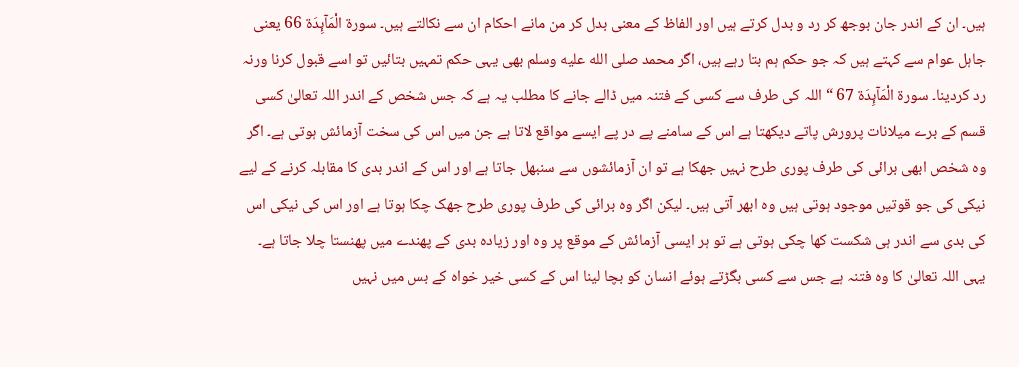ہیں۔ ان کے اندر جان بوجھ کر رد و بدل کرتے ہیں اور الفاظ کے معنی بدل کر من مانے احکام ان سے نکالتے ہیں۔ سورة الْمَآىِٕدَة 66 یعنی جاہل عوام سے کہتے ہیں کہ جو حکم ہم بتا رہے ہیں، اگر محمد صلى الله عليه وسلم بھی یہی حکم تمہیں بتائیں تو اسے قبول کرنا ورنہ رد کردینا۔ سورة الْمَآىِٕدَة 67 “ اللہ کی طرف سے کسی کے فتنہ میں ڈالے جانے کا مطلب یہ ہے کہ جس شخص کے اندر اللہ تعالیٰ کسی قسم کے برے میلانات پرورش پاتے دیکھتا ہے اس کے سامنے پے در پے ایسے مواقع لاتا ہے جن میں اس کی سخت آزمائش ہوتی ہے۔ اگر وہ شخص ابھی برائی کی طرف پوری طرح نہیں جھکا ہے تو ان آزمائشوں سے سنبھل جاتا ہے اور اس کے اندر بدی کا مقابلہ کرنے کے لیے نیکی کی جو قوتیں موجود ہوتی ہیں وہ ابھر آتی ہیں۔ لیکن اگر وہ برائی کی طرف پوری طرح جھک چکا ہوتا ہے اور اس کی نیکی اس کی بدی سے اندر ہی شکست کھا چکی ہوتی ہے تو ہر ایسی آزمائش کے موقع پر وہ اور زیادہ بدی کے پھندے میں پھنستا چلا جاتا ہے۔ یہی اللہ تعالیٰ کا وہ فتنہ ہے جس سے کسی بگڑتے ہوئے انسان کو بچا لینا اس کے کسی خیر خواہ کے بس میں نہیں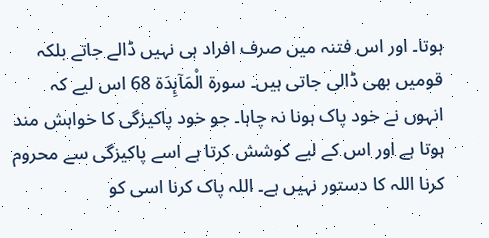ہوتا۔ اور اس فتنہ میں صرف افراد ہی نہیں ڈالے جاتے بلکہ قومیں بھی ڈالی جاتی ہیں۔ سورة الْمَآىِٕدَة 68 اس لیے کہ انہوں نے خود پاک ہونا نہ چاہا۔ جو خود پاکیزگی کا خواہش مند ہوتا ہے اور اس کے لیے کوشش کرتا ہے اسے پاکیزگی سے محروم کرنا اللہ کا دستور نہیں ہے۔ اللہ پاک کرنا اسی کو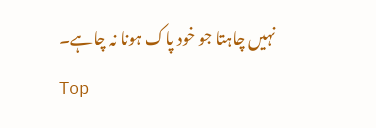نہیں چاہتا جو خود پاک ہونا نہ چاہے۔
Top